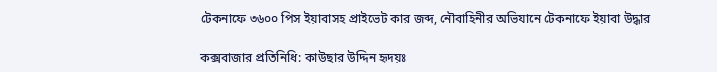টেকনাফে ৩৬০০ পিস ইয়াবাসহ প্রাইভেট কার জব্দ, নৌবাহিনীর অভিযানে টেকনাফে ইয়াবা উদ্ধার

কক্সবাজার প্রতিনিধি: কাউছার উদ্দিন হৃদয়ঃ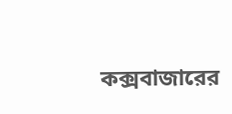কক্সবাজারের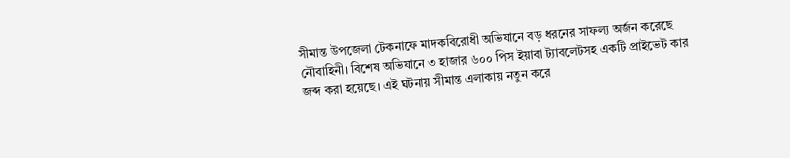সীমান্ত উপজেলা টেকনাফে মাদকবিরোধী অভিযানে বড় ধরনের সাফল্য অর্জন করেছে নৌবাহিনী। বিশেষ অভিযানে ৩ হাজার ৬০০ পিস ইয়াবা ট্যাবলেটসহ একটি প্রাইভেট কার জব্দ করা হয়েছে। এই ঘটনায় সীমান্ত এলাকায় নতুন করে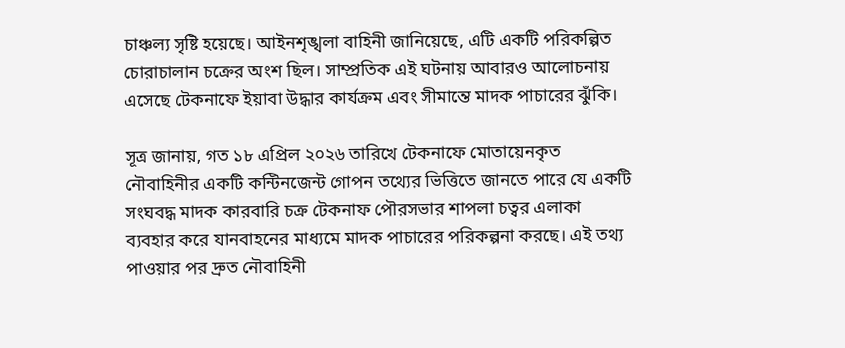চাঞ্চল্য সৃষ্টি হয়েছে। আইনশৃঙ্খলা বাহিনী জানিয়েছে, এটি একটি পরিকল্পিত চোরাচালান চক্রের অংশ ছিল। সাম্প্রতিক এই ঘটনায় আবারও আলোচনায় এসেছে টেকনাফে ইয়াবা উদ্ধার কার্যক্রম এবং সীমান্তে মাদক পাচারের ঝুঁকি।

সূত্র জানায়, গত ১৮ এপ্রিল ২০২৬ তারিখে টেকনাফে মোতায়েনকৃত নৌবাহিনীর একটি কন্টিনজেন্ট গোপন তথ্যের ভিত্তিতে জানতে পারে যে একটি সংঘবদ্ধ মাদক কারবারি চক্র টেকনাফ পৌরসভার শাপলা চত্বর এলাকা ব্যবহার করে যানবাহনের মাধ্যমে মাদক পাচারের পরিকল্পনা করছে। এই তথ্য পাওয়ার পর দ্রুত নৌবাহিনী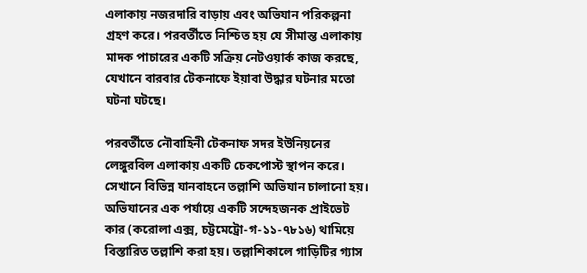এলাকায় নজরদারি বাড়ায় এবং অভিযান পরিকল্পনা গ্রহণ করে। পরবর্তীতে নিশ্চিত হয় যে সীমান্ত এলাকায় মাদক পাচারের একটি সক্রিয় নেটওয়ার্ক কাজ করছে, যেখানে বারবার টেকনাফে ইয়াবা উদ্ধার ঘটনার মতো ঘটনা ঘটছে।

পরবর্তীতে নৌবাহিনী টেকনাফ সদর ইউনিয়নের লেঙ্গুরবিল এলাকায় একটি চেকপোস্ট স্থাপন করে। সেখানে বিভিন্ন যানবাহনে তল্লাশি অভিযান চালানো হয়। অভিযানের এক পর্যায়ে একটি সন্দেহজনক প্রাইভেট কার (করোলা এক্স, চট্টমেট্রো-গ-১১-৭৮১৬) থামিয়ে বিস্তারিত তল্লাশি করা হয়। তল্লাশিকালে গাড়িটির গ্যাস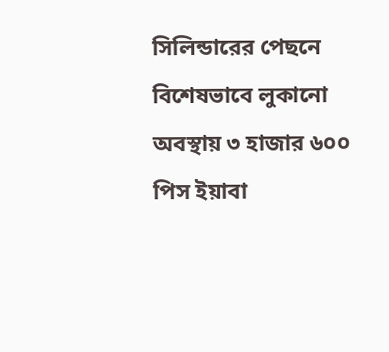সিলিন্ডারের পেছনে বিশেষভাবে লুকানো অবস্থায় ৩ হাজার ৬০০ পিস ইয়াবা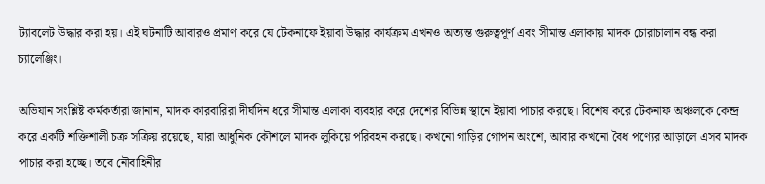ট্যাবলেট উদ্ধার করা হয়। এই ঘটনাটি আবারও প্রমাণ করে যে টেকনাফে ইয়াবা উদ্ধার কার্যক্রম এখনও অত্যন্ত গুরুত্বপূর্ণ এবং সীমান্ত এলাকায় মাদক চোরাচালান বন্ধ করা চ্যালেঞ্জিং।

অভিযান সংশ্লিষ্ট কর্মকর্তারা জানান, মাদক কারবারিরা দীর্ঘদিন ধরে সীমান্ত এলাকা ব্যবহার করে দেশের বিভিন্ন স্থানে ইয়াবা পাচার করছে। বিশেষ করে টেকনাফ অঞ্চলকে কেন্দ্র করে একটি শক্তিশালী চক্র সক্রিয় রয়েছে, যারা আধুনিক কৌশলে মাদক লুকিয়ে পরিবহন করছে। কখনো গাড়ির গোপন অংশে, আবার কখনো বৈধ পণ্যের আড়ালে এসব মাদক পাচার করা হচ্ছে। তবে নৌবাহিনীর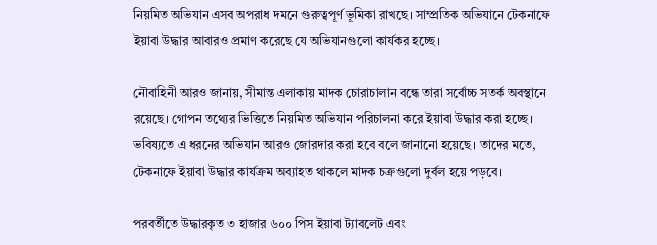নিয়মিত অভিযান এসব অপরাধ দমনে গুরুত্বপূর্ণ ভূমিকা রাখছে। সাম্প্রতিক অভিযানে টেকনাফে ইয়াবা উদ্ধার আবারও প্রমাণ করেছে যে অভিযানগুলো কার্যকর হচ্ছে।

নৌবাহিনী আরও জানায়, সীমান্ত এলাকায় মাদক চোরাচালান বন্ধে তারা সর্বোচ্চ সতর্ক অবস্থানে রয়েছে। গোপন তথ্যের ভিত্তিতে নিয়মিত অভিযান পরিচালনা করে ইয়াবা উদ্ধার করা হচ্ছে। ভবিষ্যতে এ ধরনের অভিযান আরও জোরদার করা হবে বলে জানানো হয়েছে। তাদের মতে, টেকনাফে ইয়াবা উদ্ধার কার্যক্রম অব্যাহত থাকলে মাদক চক্রগুলো দুর্বল হয়ে পড়বে।

পরবর্তীতে উদ্ধারকৃত ৩ হাজার ৬০০ পিস ইয়াবা ট্যাবলেট এবং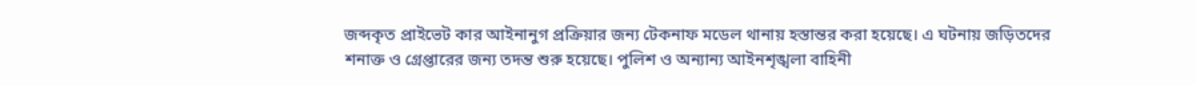জব্দকৃত প্রাইভেট কার আইনানুগ প্রক্রিয়ার জন্য টেকনাফ মডেল থানায় হস্তান্তর করা হয়েছে। এ ঘটনায় জড়িতদের শনাক্ত ও গ্রেপ্তারের জন্য তদন্ত শুরু হয়েছে। পুলিশ ও অন্যান্য আইনশৃঙ্খলা বাহিনী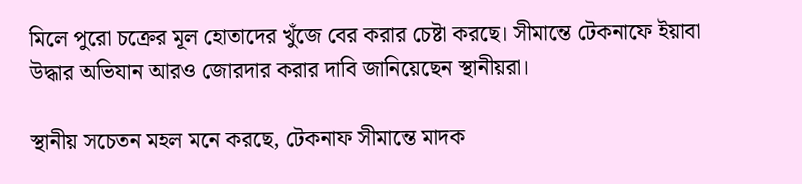মিলে পুরো চক্রের মূল হোতাদের খুঁজে বের করার চেষ্টা করছে। সীমান্তে টেকনাফে ইয়াবা উদ্ধার অভিযান আরও জোরদার করার দাবি জানিয়েছেন স্থানীয়রা।

স্থানীয় সচেতন মহল মনে করছে, টেকনাফ সীমান্তে মাদক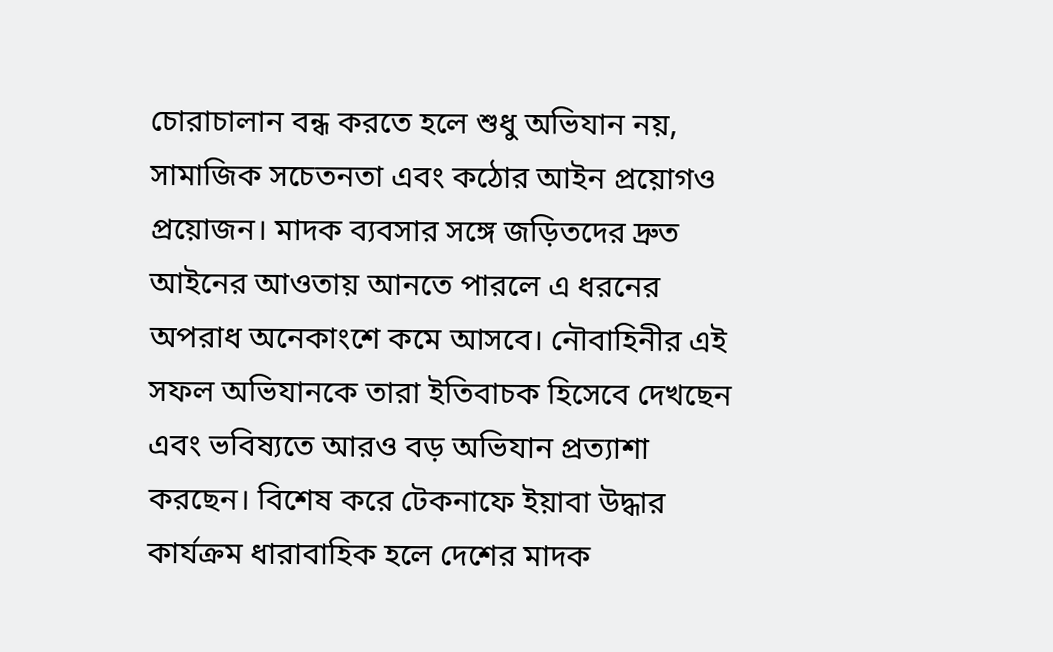চোরাচালান বন্ধ করতে হলে শুধু অভিযান নয়, সামাজিক সচেতনতা এবং কঠোর আইন প্রয়োগও প্রয়োজন। মাদক ব্যবসার সঙ্গে জড়িতদের দ্রুত আইনের আওতায় আনতে পারলে এ ধরনের অপরাধ অনেকাংশে কমে আসবে। নৌবাহিনীর এই সফল অভিযানকে তারা ইতিবাচক হিসেবে দেখছেন এবং ভবিষ্যতে আরও বড় অভিযান প্রত্যাশা করছেন। বিশেষ করে টেকনাফে ইয়াবা উদ্ধার কার্যক্রম ধারাবাহিক হলে দেশের মাদক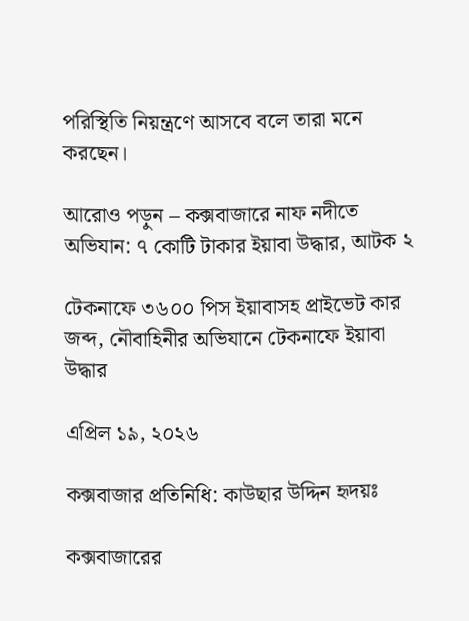পরিস্থিতি নিয়ন্ত্রণে আসবে বলে তারা মনে করছেন।

আরোও পড়ুন – কক্সবাজারে নাফ নদীতে অভিযান: ৭ কোটি টাকার ইয়াবা উদ্ধার, আটক ২

টেকনাফে ৩৬০০ পিস ইয়াবাসহ প্রাইভেট কার জব্দ, নৌবাহিনীর অভিযানে টেকনাফে ইয়াবা উদ্ধার

এপ্রিল ১৯, ২০২৬

কক্সবাজার প্রতিনিধি: কাউছার উদ্দিন হৃদয়ঃ

কক্সবাজারের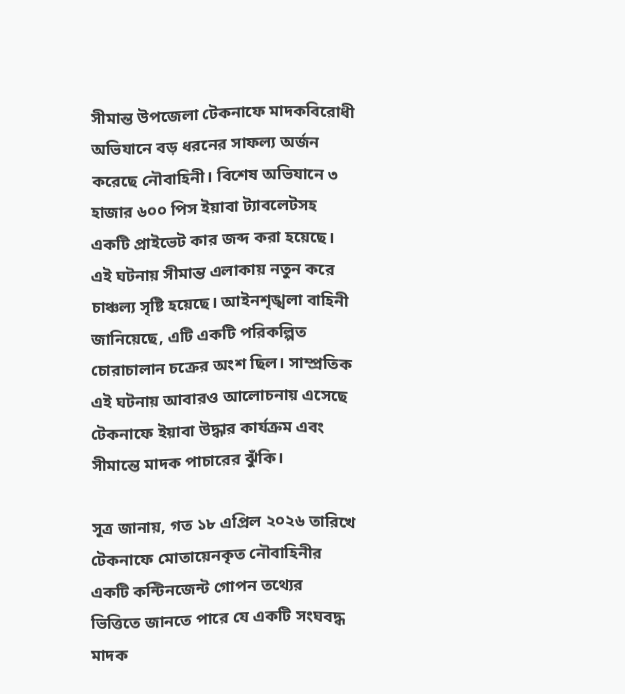সীমান্ত উপজেলা টেকনাফে মাদকবিরোধী অভিযানে বড় ধরনের সাফল্য অর্জন করেছে নৌবাহিনী। বিশেষ অভিযানে ৩ হাজার ৬০০ পিস ইয়াবা ট্যাবলেটসহ একটি প্রাইভেট কার জব্দ করা হয়েছে। এই ঘটনায় সীমান্ত এলাকায় নতুন করে চাঞ্চল্য সৃষ্টি হয়েছে। আইনশৃঙ্খলা বাহিনী জানিয়েছে, এটি একটি পরিকল্পিত চোরাচালান চক্রের অংশ ছিল। সাম্প্রতিক এই ঘটনায় আবারও আলোচনায় এসেছে টেকনাফে ইয়াবা উদ্ধার কার্যক্রম এবং সীমান্তে মাদক পাচারের ঝুঁকি।

সূত্র জানায়, গত ১৮ এপ্রিল ২০২৬ তারিখে টেকনাফে মোতায়েনকৃত নৌবাহিনীর একটি কন্টিনজেন্ট গোপন তথ্যের ভিত্তিতে জানতে পারে যে একটি সংঘবদ্ধ মাদক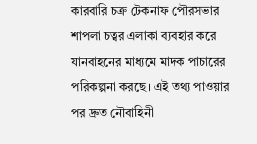কারবারি চক্র টেকনাফ পৌরসভার শাপলা চত্বর এলাকা ব্যবহার করে যানবাহনের মাধ্যমে মাদক পাচারের পরিকল্পনা করছে। এই তথ্য পাওয়ার পর দ্রুত নৌবাহিনী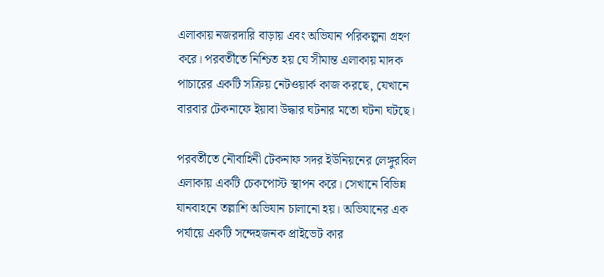এলাকায় নজরদারি বাড়ায় এবং অভিযান পরিকল্পনা গ্রহণ করে। পরবর্তীতে নিশ্চিত হয় যে সীমান্ত এলাকায় মাদক পাচারের একটি সক্রিয় নেটওয়ার্ক কাজ করছে, যেখানে বারবার টেকনাফে ইয়াবা উদ্ধার ঘটনার মতো ঘটনা ঘটছে।

পরবর্তীতে নৌবাহিনী টেকনাফ সদর ইউনিয়নের লেঙ্গুরবিল এলাকায় একটি চেকপোস্ট স্থাপন করে। সেখানে বিভিন্ন যানবাহনে তল্লাশি অভিযান চালানো হয়। অভিযানের এক পর্যায়ে একটি সন্দেহজনক প্রাইভেট কার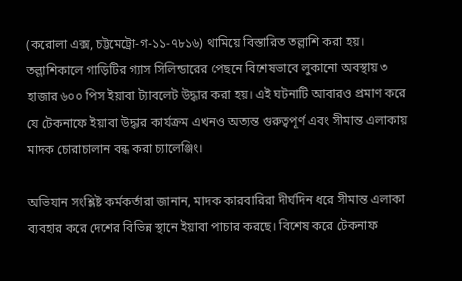(করোলা এক্স, চট্টমেট্রো-গ-১১-৭৮১৬) থামিয়ে বিস্তারিত তল্লাশি করা হয়। তল্লাশিকালে গাড়িটির গ্যাস সিলিন্ডারের পেছনে বিশেষভাবে লুকানো অবস্থায় ৩ হাজার ৬০০ পিস ইয়াবা ট্যাবলেট উদ্ধার করা হয়। এই ঘটনাটি আবারও প্রমাণ করে যে টেকনাফে ইয়াবা উদ্ধার কার্যক্রম এখনও অত্যন্ত গুরুত্বপূর্ণ এবং সীমান্ত এলাকায় মাদক চোরাচালান বন্ধ করা চ্যালেঞ্জিং।

অভিযান সংশ্লিষ্ট কর্মকর্তারা জানান, মাদক কারবারিরা দীর্ঘদিন ধরে সীমান্ত এলাকা ব্যবহার করে দেশের বিভিন্ন স্থানে ইয়াবা পাচার করছে। বিশেষ করে টেকনাফ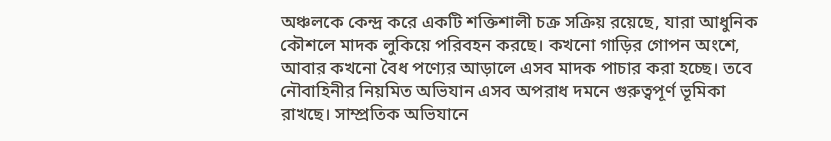অঞ্চলকে কেন্দ্র করে একটি শক্তিশালী চক্র সক্রিয় রয়েছে, যারা আধুনিক কৌশলে মাদক লুকিয়ে পরিবহন করছে। কখনো গাড়ির গোপন অংশে, আবার কখনো বৈধ পণ্যের আড়ালে এসব মাদক পাচার করা হচ্ছে। তবে নৌবাহিনীর নিয়মিত অভিযান এসব অপরাধ দমনে গুরুত্বপূর্ণ ভূমিকা রাখছে। সাম্প্রতিক অভিযানে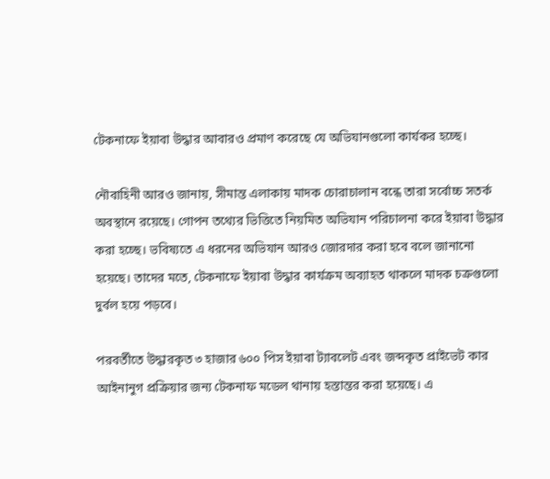টেকনাফে ইয়াবা উদ্ধার আবারও প্রমাণ করেছে যে অভিযানগুলো কার্যকর হচ্ছে।

নৌবাহিনী আরও জানায়, সীমান্ত এলাকায় মাদক চোরাচালান বন্ধে তারা সর্বোচ্চ সতর্ক অবস্থানে রয়েছে। গোপন তথ্যের ভিত্তিতে নিয়মিত অভিযান পরিচালনা করে ইয়াবা উদ্ধার করা হচ্ছে। ভবিষ্যতে এ ধরনের অভিযান আরও জোরদার করা হবে বলে জানানো হয়েছে। তাদের মতে, টেকনাফে ইয়াবা উদ্ধার কার্যক্রম অব্যাহত থাকলে মাদক চক্রগুলো দুর্বল হয়ে পড়বে।

পরবর্তীতে উদ্ধারকৃত ৩ হাজার ৬০০ পিস ইয়াবা ট্যাবলেট এবং জব্দকৃত প্রাইভেট কার আইনানুগ প্রক্রিয়ার জন্য টেকনাফ মডেল থানায় হস্তান্তর করা হয়েছে। এ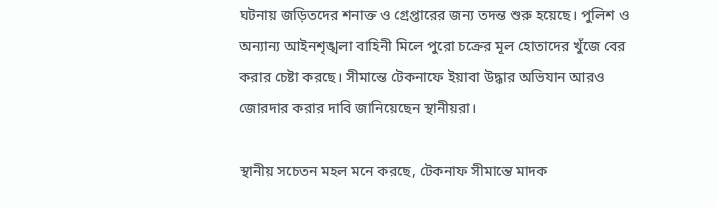ঘটনায় জড়িতদের শনাক্ত ও গ্রেপ্তারের জন্য তদন্ত শুরু হয়েছে। পুলিশ ও অন্যান্য আইনশৃঙ্খলা বাহিনী মিলে পুরো চক্রের মূল হোতাদের খুঁজে বের করার চেষ্টা করছে। সীমান্তে টেকনাফে ইয়াবা উদ্ধার অভিযান আরও জোরদার করার দাবি জানিয়েছেন স্থানীয়রা।

স্থানীয় সচেতন মহল মনে করছে, টেকনাফ সীমান্তে মাদক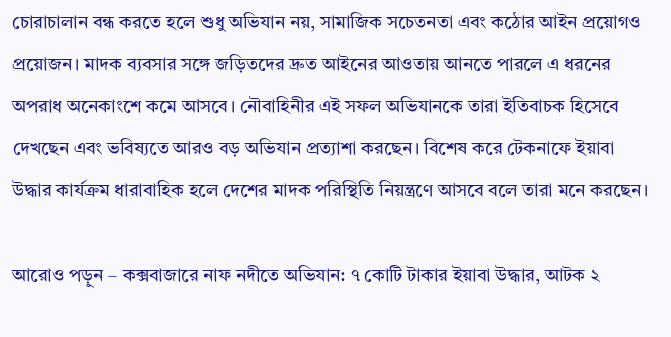চোরাচালান বন্ধ করতে হলে শুধু অভিযান নয়, সামাজিক সচেতনতা এবং কঠোর আইন প্রয়োগও প্রয়োজন। মাদক ব্যবসার সঙ্গে জড়িতদের দ্রুত আইনের আওতায় আনতে পারলে এ ধরনের অপরাধ অনেকাংশে কমে আসবে। নৌবাহিনীর এই সফল অভিযানকে তারা ইতিবাচক হিসেবে দেখছেন এবং ভবিষ্যতে আরও বড় অভিযান প্রত্যাশা করছেন। বিশেষ করে টেকনাফে ইয়াবা উদ্ধার কার্যক্রম ধারাবাহিক হলে দেশের মাদক পরিস্থিতি নিয়ন্ত্রণে আসবে বলে তারা মনে করছেন।

আরোও পড়ুন – কক্সবাজারে নাফ নদীতে অভিযান: ৭ কোটি টাকার ইয়াবা উদ্ধার, আটক ২